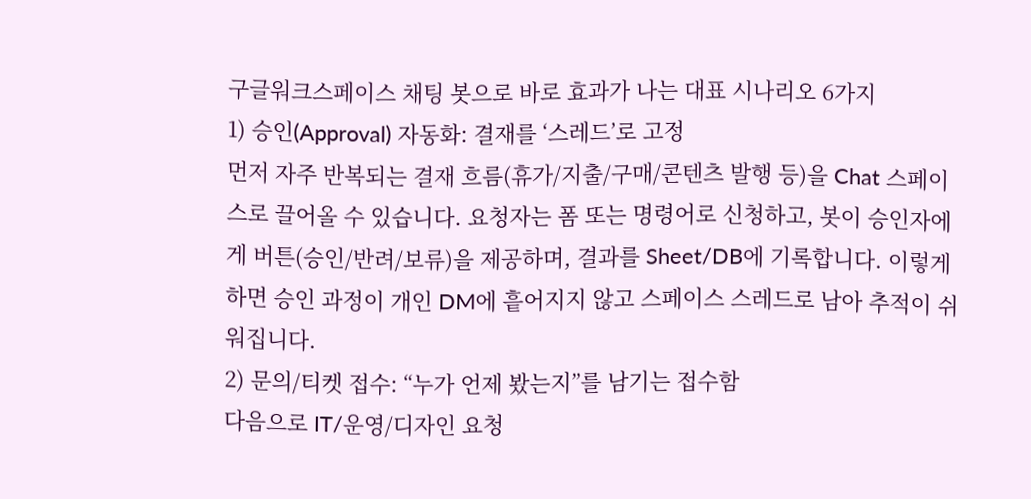구글워크스페이스 채팅 봇으로 바로 효과가 나는 대표 시나리오 6가지
1) 승인(Approval) 자동화: 결재를 ‘스레드’로 고정
먼저 자주 반복되는 결재 흐름(휴가/지출/구매/콘텐츠 발행 등)을 Chat 스페이스로 끌어올 수 있습니다. 요청자는 폼 또는 명령어로 신청하고, 봇이 승인자에게 버튼(승인/반려/보류)을 제공하며, 결과를 Sheet/DB에 기록합니다. 이렇게 하면 승인 과정이 개인 DM에 흩어지지 않고 스페이스 스레드로 남아 추적이 쉬워집니다.
2) 문의/티켓 접수: “누가 언제 봤는지”를 남기는 접수함
다음으로 IT/운영/디자인 요청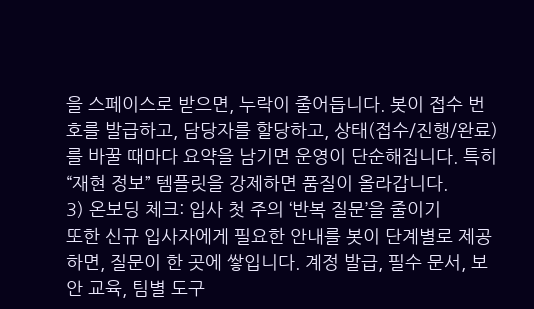을 스페이스로 받으면, 누락이 줄어듭니다. 봇이 접수 번호를 발급하고, 담당자를 할당하고, 상태(접수/진행/완료)를 바꿀 때마다 요약을 남기면 운영이 단순해집니다. 특히 “재현 정보” 템플릿을 강제하면 품질이 올라갑니다.
3) 온보딩 체크: 입사 첫 주의 ‘반복 질문’을 줄이기
또한 신규 입사자에게 필요한 안내를 봇이 단계별로 제공하면, 질문이 한 곳에 쌓입니다. 계정 발급, 필수 문서, 보안 교육, 팀별 도구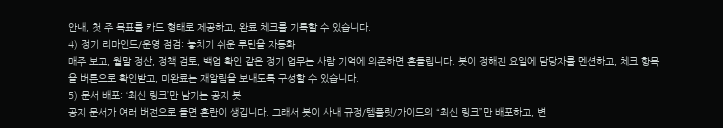안내, 첫 주 목표를 카드 형태로 제공하고, 완료 체크를 기록할 수 있습니다.
4) 정기 리마인드/운영 점검: 놓치기 쉬운 루틴을 자동화
매주 보고, 월말 정산, 정책 검토, 백업 확인 같은 정기 업무는 사람 기억에 의존하면 흔들립니다. 봇이 정해진 요일에 담당자를 멘션하고, 체크 항목을 버튼으로 확인받고, 미완료는 재알림을 보내도록 구성할 수 있습니다.
5) 문서 배포: ‘최신 링크’만 남기는 공지 봇
공지 문서가 여러 버전으로 돌면 혼란이 생깁니다. 그래서 봇이 사내 규정/템플릿/가이드의 “최신 링크”만 배포하고, 변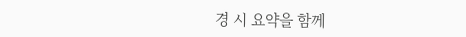경 시 요약을 함께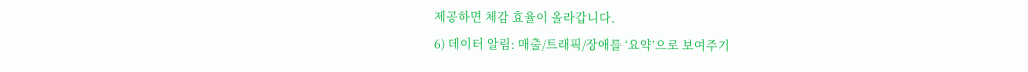제공하면 체감 효율이 올라갑니다.
6) 데이터 알림: 매출/트래픽/장애를 ‘요약’으로 보여주기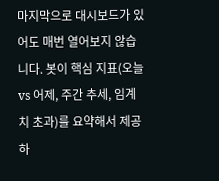마지막으로 대시보드가 있어도 매번 열어보지 않습니다. 봇이 핵심 지표(오늘 vs 어제, 주간 추세, 임계치 초과)를 요약해서 제공하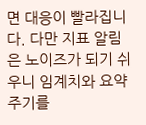면 대응이 빨라집니다. 다만 지표 알림은 노이즈가 되기 쉬우니 임계치와 요약 주기를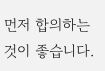먼저 합의하는 것이 좋습니다.